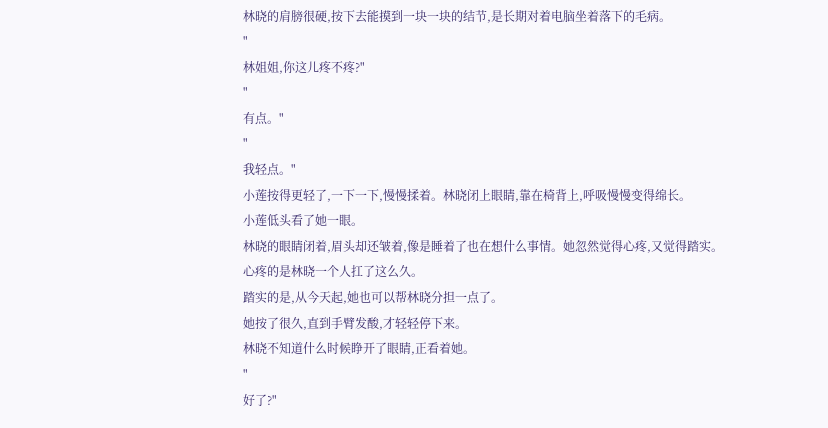林晓的肩膀很硬,按下去能摸到一块一块的结节,是长期对着电脑坐着落下的毛病。
"
林姐姐,你这儿疼不疼?"
"
有点。"
"
我轻点。"
小莲按得更轻了,一下一下,慢慢揉着。林晓闭上眼睛,靠在椅背上,呼吸慢慢变得绵长。
小莲低头看了她一眼。
林晓的眼睛闭着,眉头却还皱着,像是睡着了也在想什么事情。她忽然觉得心疼,又觉得踏实。
心疼的是林晓一个人扛了这么久。
踏实的是,从今天起,她也可以帮林晓分担一点了。
她按了很久,直到手臂发酸,才轻轻停下来。
林晓不知道什么时候睁开了眼睛,正看着她。
"
好了?"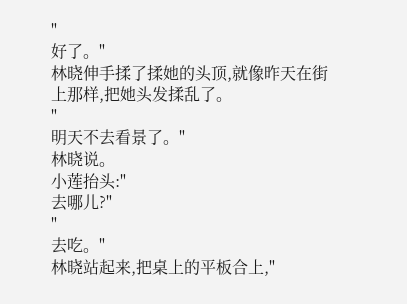"
好了。"
林晓伸手揉了揉她的头顶,就像昨天在街上那样,把她头发揉乱了。
"
明天不去看景了。"
林晓说。
小莲抬头:"
去哪儿?"
"
去吃。"
林晓站起来,把桌上的平板合上,"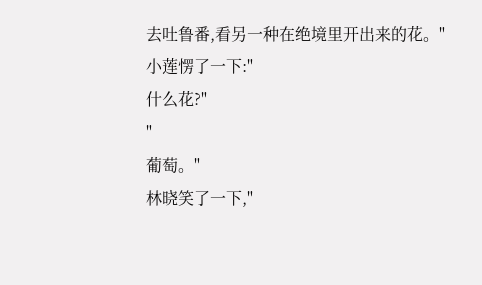去吐鲁番,看另一种在绝境里开出来的花。"
小莲愣了一下:"
什么花?"
"
葡萄。"
林晓笑了一下,"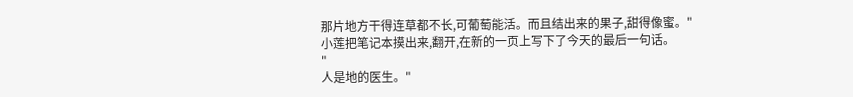那片地方干得连草都不长,可葡萄能活。而且结出来的果子,甜得像蜜。"
小莲把笔记本摸出来,翻开,在新的一页上写下了今天的最后一句话。
"
人是地的医生。"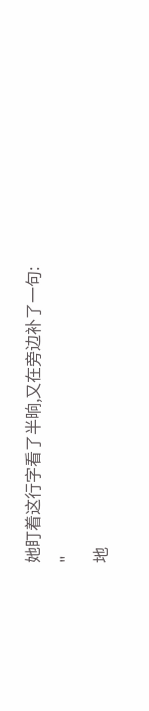她盯着这行字看了半晌,又在旁边补了一句:
"
地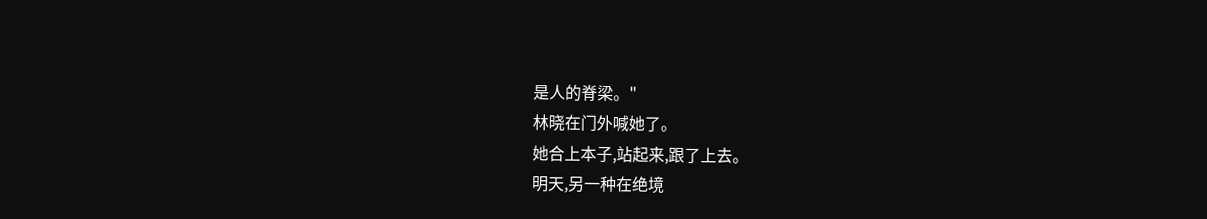是人的脊梁。"
林晓在门外喊她了。
她合上本子,站起来,跟了上去。
明天,另一种在绝境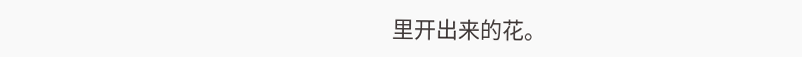里开出来的花。